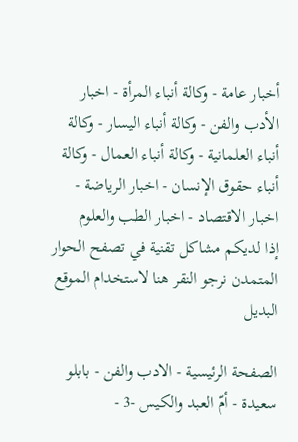أخبار عامة - وكالة أنباء المرأة - اخبار الأدب والفن - وكالة أنباء اليسار - وكالة أنباء العلمانية - وكالة أنباء العمال - وكالة أنباء حقوق الإنسان - اخبار الرياضة - اخبار الاقتصاد - اخبار الطب والعلوم
إذا لديكم مشاكل تقنية في تصفح الحوار المتمدن نرجو النقر هنا لاستخدام الموقع البديل

الصفحة الرئيسية - الادب والفن - بابلو سعيدة - أمّ العبد والكيس -3 -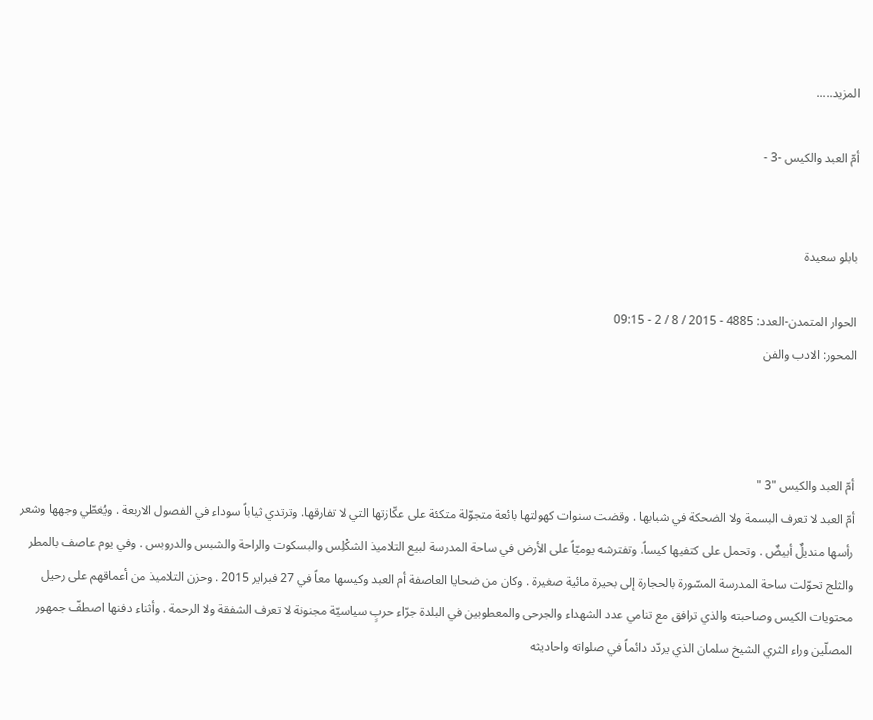المزيد.....

أمّ العبد والكيس -3 -


بابلو سعيدة

الحوار المتمدن-العدد: 4885 - 2015 / 8 / 2 - 09:15
المحور: الادب والفن



أمّ العبد والكيس "3 "
أمّ العبد لا تعرف البسمة ولا الضحكة في شبابها . وقضت سنوات كهولتها بائعة متجوّلة متكئة على عكّازتها التي لا تفارقها. وترتدي ثياباً سوداء في الفصول الاربعة . ويُغطّي وجهها وشعر رأسها منديلٌ أبيضٌ . وتحمل على كتفيها كيساً. وتفترشه يوميّاً على الأرض في ساحة المدرسة لبيع التلاميذ الشكْلِس والبسكوت والراحة والشبس والدروبس . وفي يوم عاصف بالمطر والثلج تحوّلت ساحة المدرسة المسّورة بالحجارة إلى بحيرة مائية صغيرة . وكان من ضحايا العاصفة أم العبد وكيسها معاً في 27 فبراير 2015 . وحزن التلاميذ من أعماقهم على رحيل محتويات الكيس وصاحبته والذي ترافق مع تنامي عدد الشهداء والجرحى والمعطوبين في البلدة جرّاء حربٍ سياسيّة مجنونة لا تعرف الشفقة ولا الرحمة . وأثناء دفنها اصطفّ جمهور المصلّين وراء الثري الشيخ سلمان الذي يردّد دائماً في صلواته واحاديثه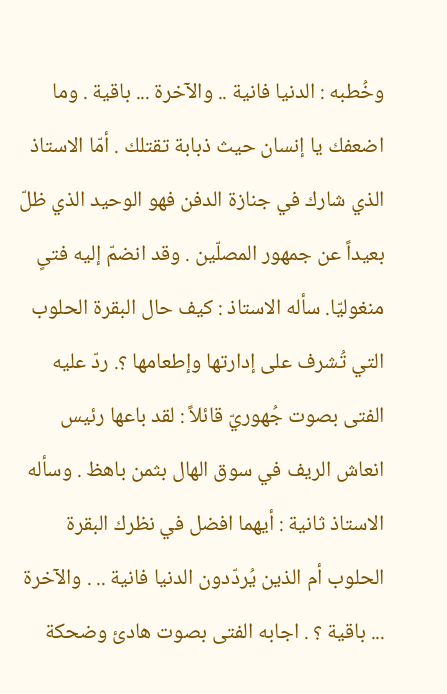وخُطبه : الدنيا فانية .. والآخرة ... باقية . وما اضعفك يا إنسان حيث ذبابة تقتلك . أمّا الاستاذ الذي شارك في جنازة الدفن فهو الوحيد الذي ظلّ بعيداً عن جمهور المصلّين . وقد انضمّ إليه فتىٍ منغوليّا. سأله الاستاذ : كيف حال البقرة الحلوب التي تُشرف على إدارتها وإطعامها ؟. ردّ عليه الفتى بصوت جُهوريّ قائلاً : لقد باعها رئيس انعاش الريف في سوق الهال بثمن باهظ . وسأله الاستاذ ثانية : أيهما افضل في نظرك البقرة الحلوب أم الذين يُردّدون الدنيا فانية .. . والآخرة ... باقية ؟ . اجابه الفتى بصوت هادئ وضحكة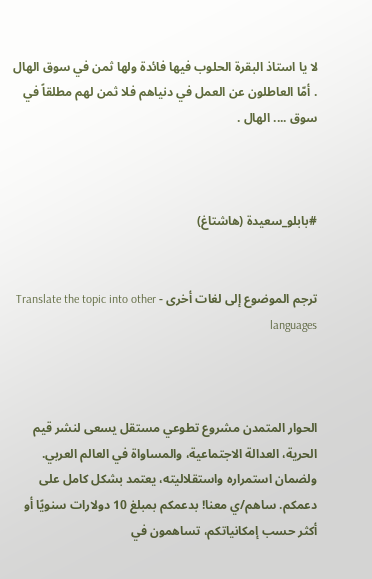لا يا استاذ البقرة الحلوب فيها فائدة ولها ثمن في سوق الهال . أمّا العاطلون عن العمل في دنياهم فلا ثمن لهم مطلقاً في سوق .... الهال .



#بابلو_سعيدة (هاشتاغ)


ترجم الموضوع إلى لغات أخرى - Translate the topic into other languages



الحوار المتمدن مشروع تطوعي مستقل يسعى لنشر قيم الحرية، العدالة الاجتماعية، والمساواة في العالم العربي. ولضمان استمراره واستقلاليته، يعتمد بشكل كامل على دعمكم. ساهم/ي معنا! بدعمكم بمبلغ 10 دولارات سنويًا أو أكثر حسب إمكانياتكم، تساهمون في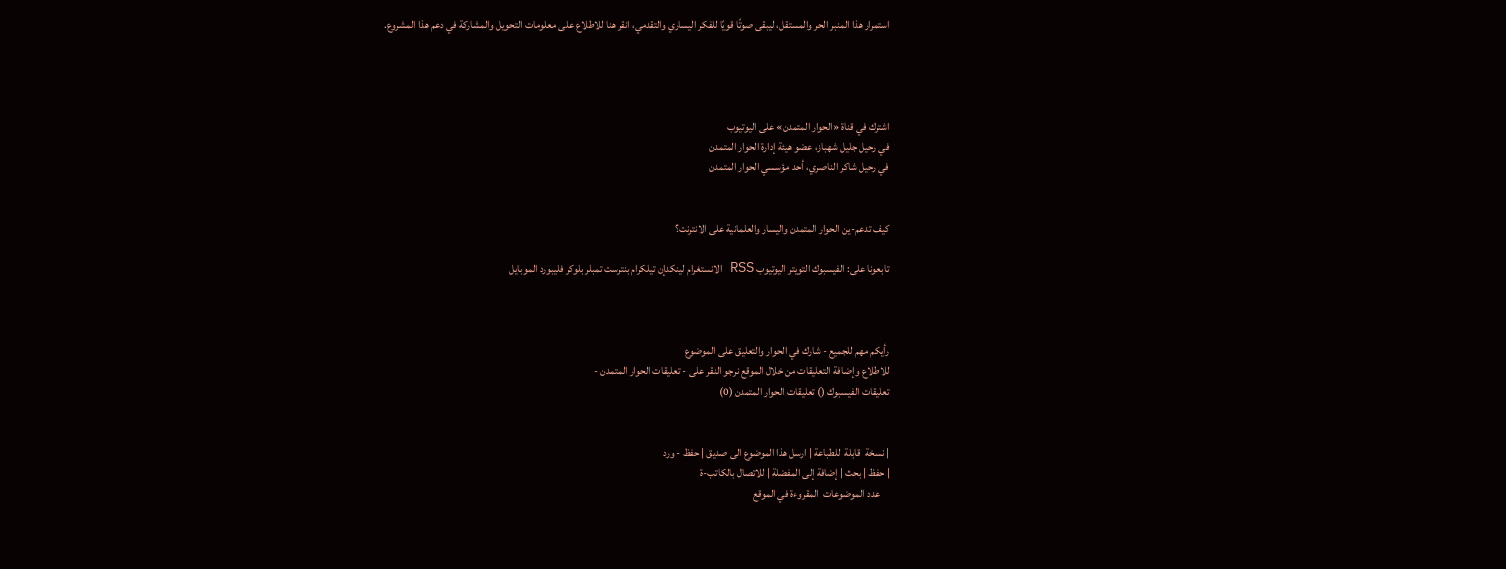استمرار هذا المنبر الحر والمستقل، ليبقى صوتًا قويًا للفكر اليساري والتقدمي، انقر هنا للاطلاع على معلومات التحويل والمشاركة في دعم هذا المشروع.




اشترك في قناة «الحوار المتمدن» على اليوتيوب
في رحيل جليل شهباز، عضو هيئة إدارة الحوار المتمدن
في رحيل شاكر الناصري، أحد مؤسسي الحوار المتمدن


كيف تدعم-ين الحوار المتمدن واليسار والعلمانية على الانترنت؟

تابعونا على: الفيسبوك التويتر اليوتيوب RSS الانستغرام لينكدإن تيلكرام بنترست تمبلر بلوكر فليبورد الموبايل



رأيكم مهم للجميع - شارك في الحوار والتعليق على الموضوع
للاطلاع وإضافة التعليقات من خلال الموقع نرجو النقر على - تعليقات الحوار المتمدن -
تعليقات الفيسبوك () تعليقات الحوار المتمدن (0)


| نسخة  قابلة  للطباعة | ارسل هذا الموضوع الى صديق | حفظ - ورد
| حفظ | بحث | إضافة إلى المفضلة | للاتصال بالكاتب-ة
    عدد الموضوعات  المقروءة في الموقع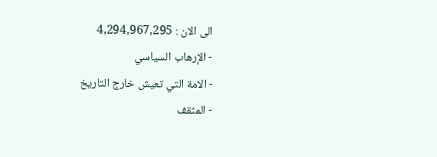الى الان : 4,294,967,295
- الإرهاب السياسي
- الامة التي تعيش خارج التاريخ
- المثقف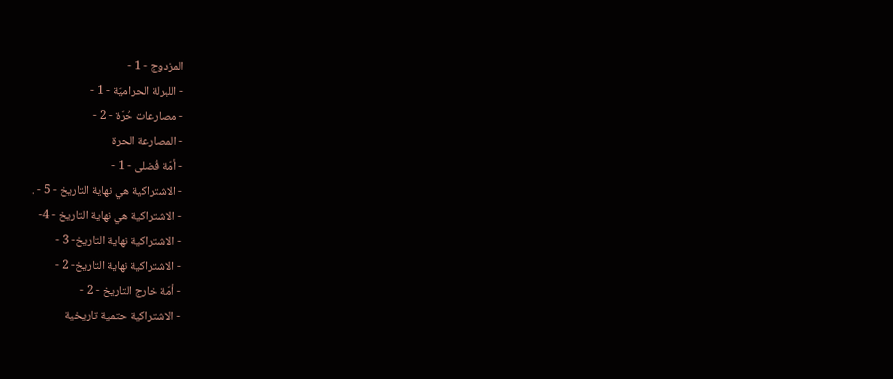المزدوج - 1 -
- اللبرلة الحراميّة - 1 -
- مصارعات حُرّة - 2 -
- المصارعة الحرة
- أمّة فُضلى - 1 -
- الاشتراكية هي نهاية التاريخ - 5 - .
- الاشتراكية هي نهاية التاريخ - 4-
- الاشتراكية نهاية التاريخ- 3 -
- الاشتراكية نهاية التاريخ- 2 -
- أمّة خارج التاريخ - 2 -
- الاشتراكية حتمية تاريخية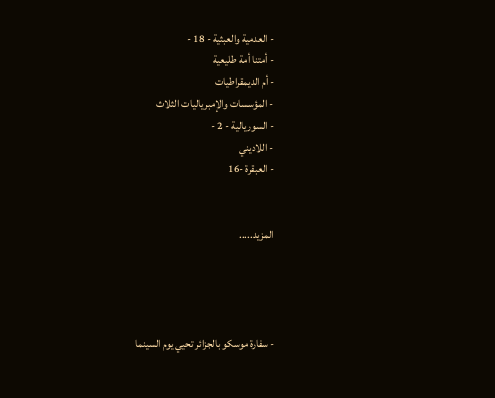- العدمية والعبثية - 18 -
- أمتنا أمة طليعية
- أم الديمقراطيات
- المؤسسات والإمبرياليات الثلاث
- السوريالية - 2 -
- اللاديني
- العبقرة -16


المزيد.....




- سفارة موسكو بالجزائر تحيي يوم السينما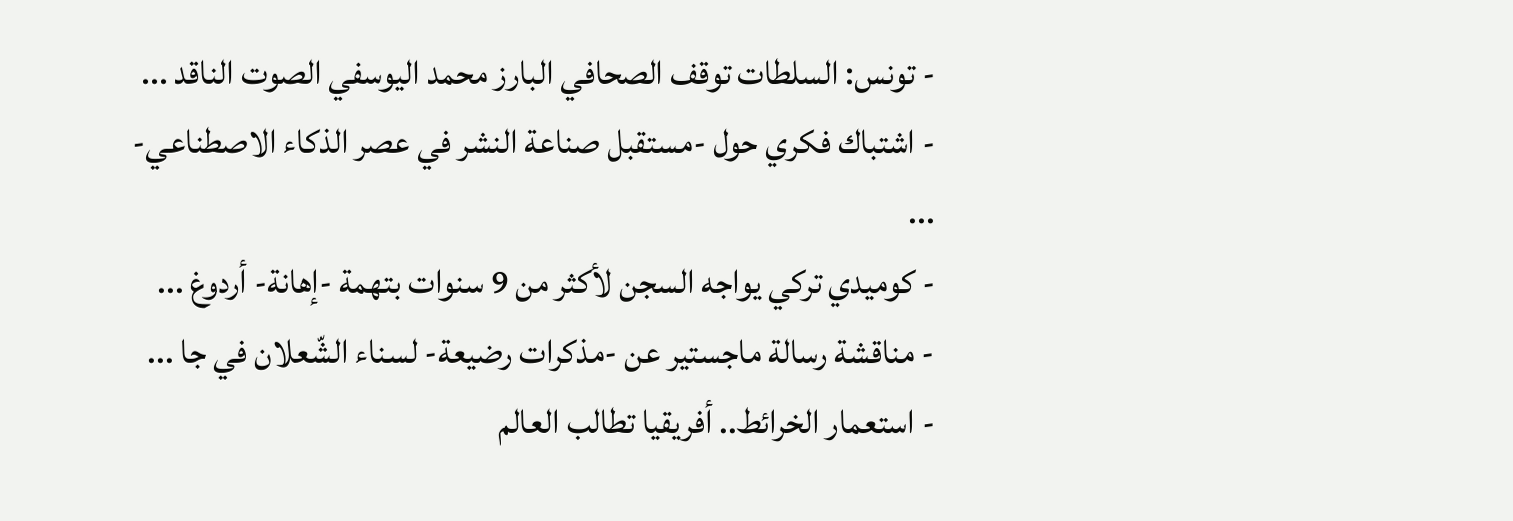- تونس: السلطات توقف الصحافي البارز محمد اليوسفي الصوت الناقد ...
- اشتباك فكري حول -مستقبل صناعة النشر في عصر الذكاء الاصطناعي- ...
- كوميدي تركي يواجه السجن لأكثر من 9 سنوات بتهمة -إهانة- أردوغ ...
- مناقشة رسالة ماجستير عن -مذكرات رضيعة- لسناء الشّعلان في جا ...
- استعمار الخرائط.. أفريقيا تطالب العالم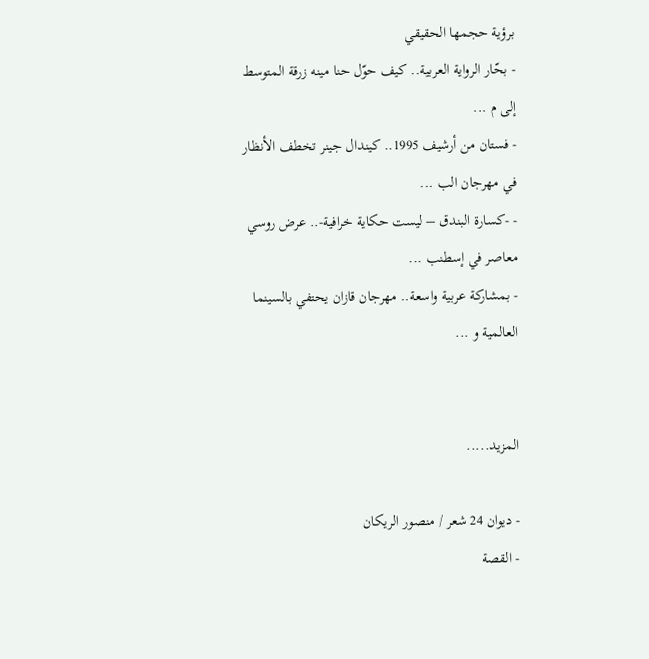برؤية حجمها الحقيقي
- بحّار الرواية العربية.. كيف حوّل حنا مينه زرقة المتوسط إلى م ...
- فستان من أرشيف 1995.. كيندال جينر تخطف الأنظار في مهرجان الب ...
- -كسارة البندق – ليست حكاية خرافية-.. عرض روسي معاصر في إسطنب ...
- بمشاركة عربية واسعة.. مهرجان قازان يحتفي بالسينما العالمية و ...


المزيد.....

- ديوان 24 شعر / منصور الريكان
- القصة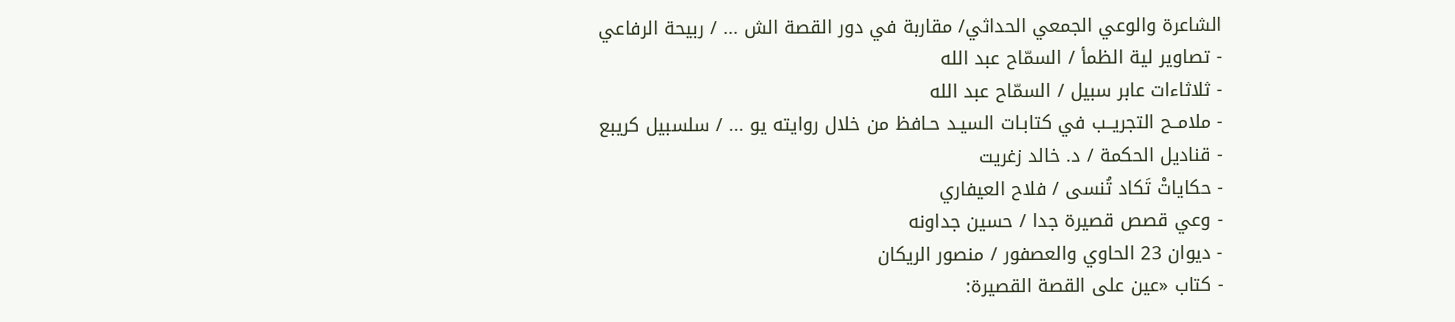الشاعرة والوعي الجمعي الحداثي/ مقاربة في دور القصة الش ... / ربيحة الرفاعي
- تصاوير لية الظمأ / السمّاح عبد الله
- ثلاثاءات عابر سبيل / السمّاح عبد الله
- ملامــح التجريــب في كتابـات السيـد حـافظ من خلال روايته يو ... / سلسبيل كريبع
- قناديل الحكمة / د. خالد زغريت
- حكاياتْ تَكاد تُنسى / فلاح العيفاري
- وعي قصص قصيرة جدا / حسين جداونه
- ديوان 23 الحاوي والعصفور / منصور الريكان
- كتاب «عين على القصة القصيرة: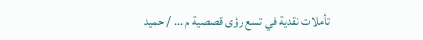تأملات نقدية في تسع رؤى قصصية م ... / حميد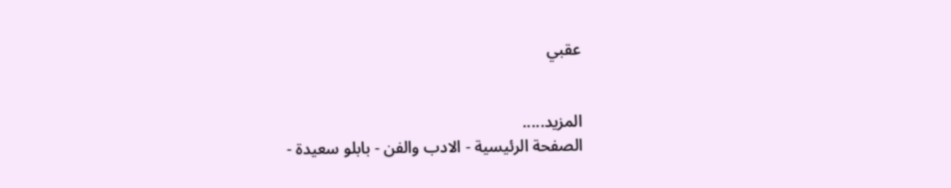عقبي


المزيد.....
الصفحة الرئيسية - الادب والفن - بابلو سعيدة -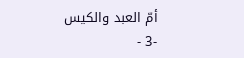أمّ العبد والكيس -3 -